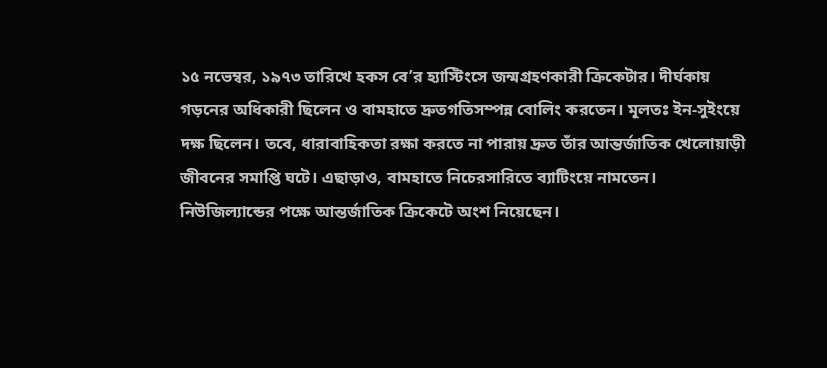১৫ নভেম্বর, ১৯৭৩ তারিখে হকস বে’র হ্যাস্টিংসে জন্মগ্রহণকারী ক্রিকেটার। দীর্ঘকায় গড়নের অধিকারী ছিলেন ও বামহাতে দ্রুতগতিসম্পন্ন বোলিং করতেন। মূলতঃ ইন-সুইংয়ে দক্ষ ছিলেন। তবে, ধারাবাহিকতা রক্ষা করতে না পারায় দ্রুত তাঁর আন্তর্জাতিক খেলোয়াড়ী জীবনের সমাপ্তি ঘটে। এছাড়াও, বামহাতে নিচেরসারিতে ব্যাটিংয়ে নামতেন। নিউজিল্যান্ডের পক্ষে আন্তর্জাতিক ক্রিকেটে অংশ নিয়েছেন।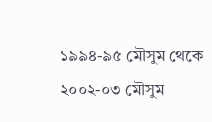১৯৯৪-৯৫ মৌসুম থেকে ২০০২-০৩ মৌসুম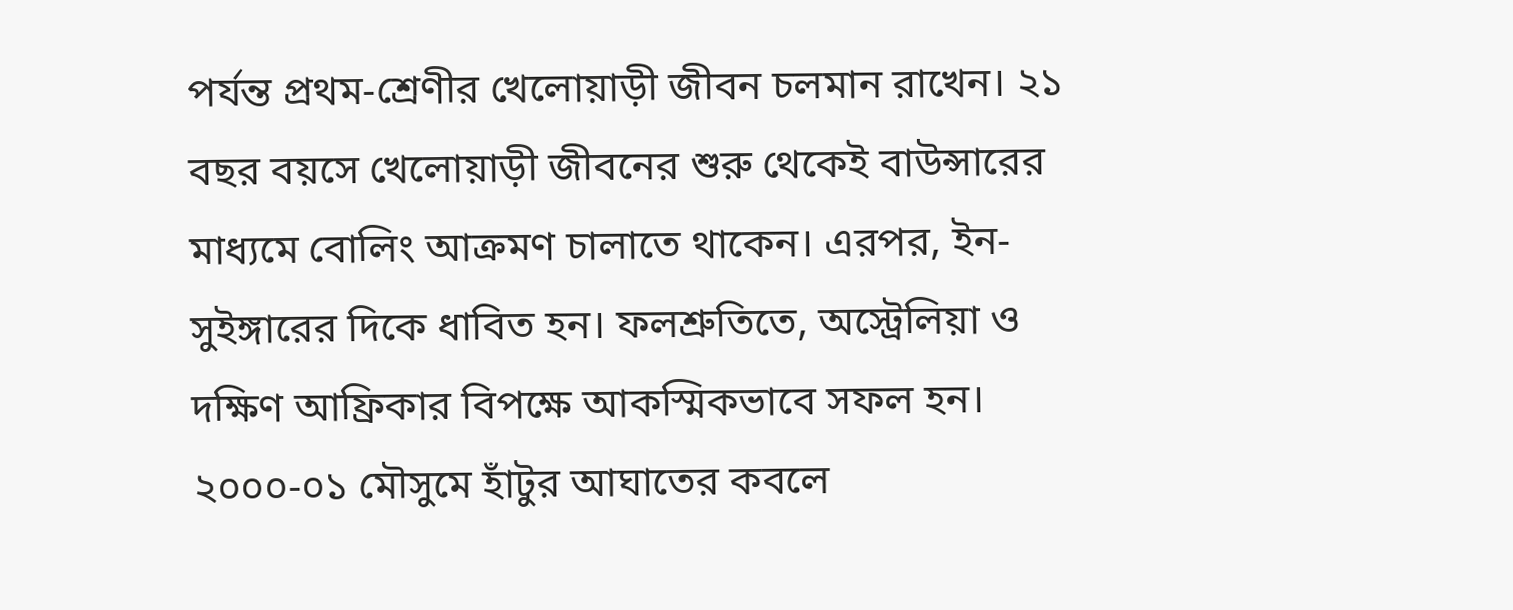পর্যন্ত প্রথম-শ্রেণীর খেলোয়াড়ী জীবন চলমান রাখেন। ২১ বছর বয়সে খেলোয়াড়ী জীবনের শুরু থেকেই বাউন্সারের মাধ্যমে বোলিং আক্রমণ চালাতে থাকেন। এরপর, ইন-সুইঙ্গারের দিকে ধাবিত হন। ফলশ্রুতিতে, অস্ট্রেলিয়া ও দক্ষিণ আফ্রিকার বিপক্ষে আকস্মিকভাবে সফল হন। ২০০০-০১ মৌসুমে হাঁটুর আঘাতের কবলে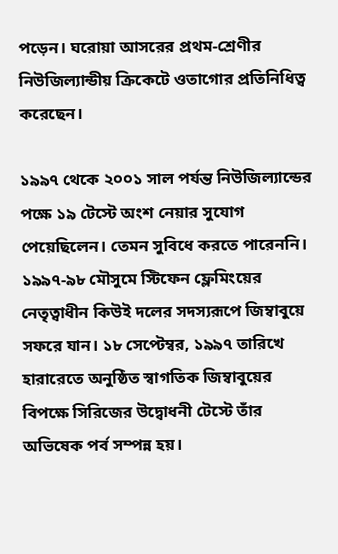পড়েন। ঘরোয়া আসরের প্রথম-শ্রেণীর নিউজিল্যান্ডীয় ক্রিকেটে ওতাগোর প্রতিনিধিত্ব করেছেন।

১৯৯৭ থেকে ২০০১ সাল পর্যন্ত নিউজিল্যান্ডের পক্ষে ১৯ টেস্টে অংশ নেয়ার সুযোগ পেয়েছিলেন। তেমন সুবিধে করতে পারেননি। ১৯৯৭-৯৮ মৌসুমে স্টিফেন ফ্লেমিংয়ের নেতৃত্বাধীন কিউই দলের সদস্যরূপে জিম্বাবুয়ে সফরে যান। ১৮ সেপ্টেম্বর, ১৯৯৭ তারিখে হারারেতে অনুষ্ঠিত স্বাগতিক জিম্বাবুয়ের বিপক্ষে সিরিজের উদ্বোধনী টেস্টে তাঁর অভিষেক পর্ব সম্পন্ন হয়।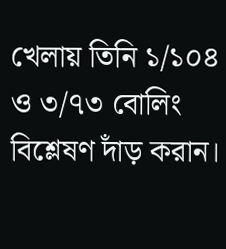খেলায় তিনি ১/১০৪ ও ৩/৭৩ বোলিং বিশ্লেষণ দাঁড় করান।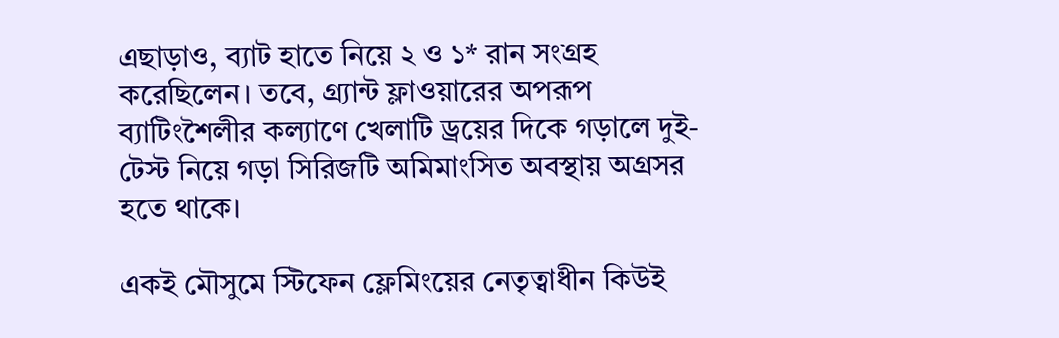এছাড়াও, ব্যাট হাতে নিয়ে ২ ও ১* রান সংগ্রহ করেছিলেন। তবে, গ্র্যান্ট ফ্লাওয়ারের অপরূপ ব্যাটিংশৈলীর কল্যাণে খেলাটি ড্রয়ের দিকে গড়ালে দুই-টেস্ট নিয়ে গড়া সিরিজটি অমিমাংসিত অবস্থায় অগ্রসর হতে থাকে।

একই মৌসুমে স্টিফেন ফ্লেমিংয়ের নেতৃত্বাধীন কিউই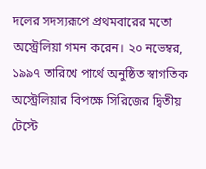দলের সদস্যরূপে প্রথমবারের মতো অস্ট্রেলিয়া গমন করেন। ২০ নভেম্বর, ১৯৯৭ তারিখে পার্থে অনুষ্ঠিত স্বাগতিক অস্ট্রেলিয়ার বিপক্ষে সিরিজের দ্বিতীয় টেস্টে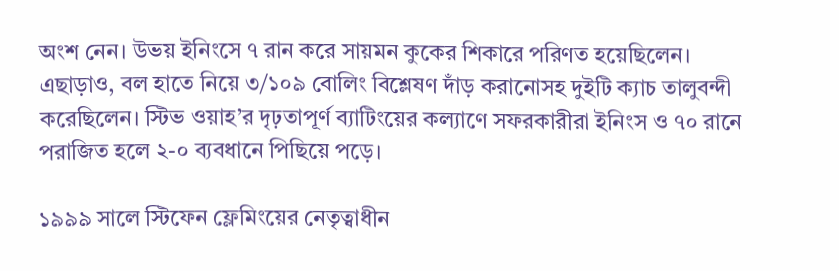অংশ নেন। উভয় ইনিংসে ৭ রান করে সায়মন কুকের শিকারে পরিণত হয়েছিলেন। এছাড়াও, বল হাতে নিয়ে ৩/১০৯ বোলিং বিশ্লেষণ দাঁড় করানোসহ দুইটি ক্যাচ তালুবন্দী করেছিলেন। স্টিভ ওয়াহ’র দৃঢ়তাপূর্ণ ব্যাটিংয়ের কল্যাণে সফরকারীরা ইনিংস ও ৭০ রানে পরাজিত হলে ২-০ ব্যবধানে পিছিয়ে পড়ে।

১৯৯৯ সালে স্টিফেন ফ্লেমিংয়ের নেতৃত্বাধীন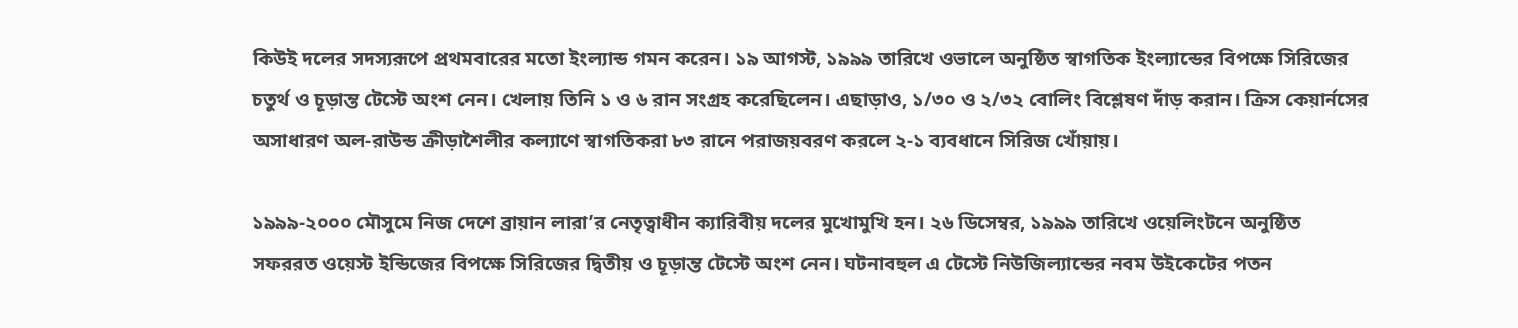কিউই দলের সদস্যরূপে প্রথমবারের মতো ইংল্যান্ড গমন করেন। ১৯ আগস্ট, ১৯৯৯ তারিখে ওভালে অনুষ্ঠিত স্বাগতিক ইংল্যান্ডের বিপক্ষে সিরিজের চতুর্থ ও চূড়ান্ত টেস্টে অংশ নেন। খেলায় তিনি ১ ও ৬ রান সংগ্রহ করেছিলেন। এছাড়াও, ১/৩০ ও ২/৩২ বোলিং বিশ্লেষণ দাঁড় করান। ক্রিস কেয়ার্নসের অসাধারণ অল-রাউন্ড ক্রীড়াশৈলীর কল্যাণে স্বাগতিকরা ৮৩ রানে পরাজয়বরণ করলে ২-১ ব্যবধানে সিরিজ খোঁয়ায়।

১৯৯৯-২০০০ মৌসুমে নিজ দেশে ব্রায়ান লারা’র নেতৃত্বাধীন ক্যারিবীয় দলের মুখোমুখি হন। ২৬ ডিসেম্বর, ১৯৯৯ তারিখে ওয়েলিংটনে অনুষ্ঠিত সফররত ওয়েস্ট ইন্ডিজের বিপক্ষে সিরিজের দ্বিতীয় ও চূড়ান্ত টেস্টে অংশ নেন। ঘটনাবহুল এ টেস্টে নিউজিল্যান্ডের নবম উইকেটের পতন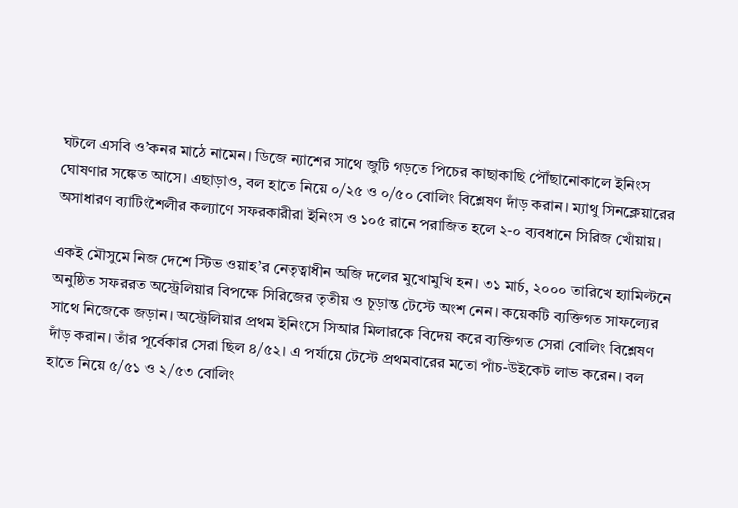ঘটলে এসবি ও’কনর মাঠে নামেন। ডিজে ন্যাশের সাথে জুটি গড়তে পিচের কাছাকাছি পৌঁছানোকালে ইনিংস ঘোষণার সঙ্কেত আসে। এছাড়াও, বল হাতে নিয়ে ০/২৫ ও ০/৫০ বোলিং বিশ্লেষণ দাঁড় করান। ম্যাথু সিনক্লেয়ারের অসাধারণ ব্যাটিংশৈলীর কল্যাণে সফরকারীরা ইনিংস ও ১০৫ রানে পরাজিত হলে ২-০ ব্যবধানে সিরিজ খোঁয়ায়।

একই মৌসুমে নিজ দেশে স্টিভ ওয়াহ’র নেতৃত্বাধীন অজি দলের মুখোমুখি হন। ৩১ মার্চ, ২০০০ তারিখে হ্যামিল্টনে অনুষ্ঠিত সফররত অস্ট্রেলিয়ার বিপক্ষে সিরিজের তৃতীয় ও চূড়ান্ত টেস্টে অংশ নেন। কয়েকটি ব্যক্তিগত সাফল্যের সাথে নিজেকে জড়ান। অস্ট্রেলিয়ার প্রথম ইনিংসে সিআর মিলারকে বিদেয় করে ব্যক্তিগত সেরা বোলিং বিশ্লেষণ দাঁড় করান। তাঁর পূর্বেকার সেরা ছিল ৪/৫২। এ পর্যায়ে টেস্টে প্রথমবারের মতো পাঁচ-উইকেট লাভ করেন। বল হাতে নিয়ে ৫/৫১ ও ২/৫৩ বোলিং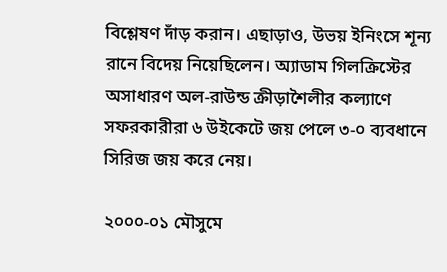বিশ্লেষণ দাঁড় করান। এছাড়াও, উভয় ইনিংসে শূন্য রানে বিদেয় নিয়েছিলেন। অ্যাডাম গিলক্রিস্টের অসাধারণ অল-রাউন্ড ক্রীড়াশৈলীর কল্যাণে সফরকারীরা ৬ উইকেটে জয় পেলে ৩-০ ব্যবধানে সিরিজ জয় করে নেয়।

২০০০-০১ মৌসুমে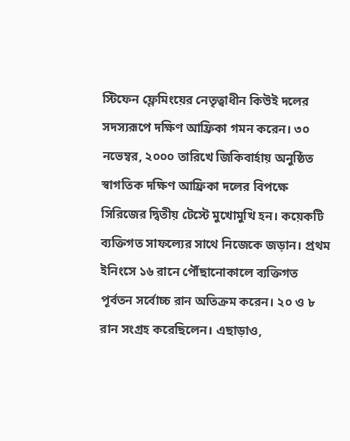স্টিফেন ফ্লেমিংয়ের নেতৃত্বাধীন কিউই দলের সদস্যরূপে দক্ষিণ আফ্রিকা গমন করেন। ৩০ নভেম্বর, ২০০০ তারিখে জিকিবার্হায় অনুষ্ঠিত স্বাগতিক দক্ষিণ আফ্রিকা দলের বিপক্ষে সিরিজের দ্বিতীয় টেস্টে মুখোমুখি হন। কয়েকটি ব্যক্তিগত সাফল্যের সাথে নিজেকে জড়ান। প্রথম ইনিংসে ১৬ রানে পৌঁছানোকালে ব্যক্তিগত পূর্বতন সর্বোচ্চ রান অতিক্রম করেন। ২০ ও ৮ রান সংগ্রহ করেছিলেন। এছাড়াও,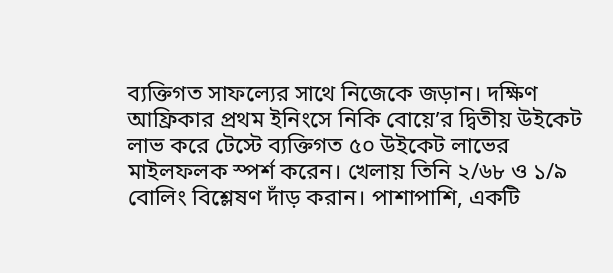ব্যক্তিগত সাফল্যের সাথে নিজেকে জড়ান। দক্ষিণ আফ্রিকার প্রথম ইনিংসে নিকি বোয়ে’র দ্বিতীয় উইকেট লাভ করে টেস্টে ব্যক্তিগত ৫০ উইকেট লাভের মাইলফলক স্পর্শ করেন। খেলায় তিনি ২/৬৮ ও ১/৯ বোলিং বিশ্লেষণ দাঁড় করান। পাশাপাশি, একটি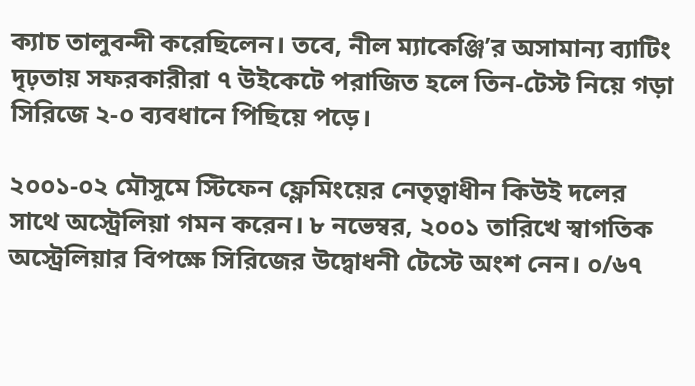ক্যাচ তালুবন্দী করেছিলেন। তবে, নীল ম্যাকেঞ্জি’র অসামান্য ব্যাটিং দৃঢ়তায় সফরকারীরা ৭ উইকেটে পরাজিত হলে তিন-টেস্ট নিয়ে গড়া সিরিজে ২-০ ব্যবধানে পিছিয়ে পড়ে।

২০০১-০২ মৌসুমে স্টিফেন ফ্লেমিংয়ের নেতৃত্বাধীন কিউই দলের সাথে অস্ট্রেলিয়া গমন করেন। ৮ নভেম্বর, ২০০১ তারিখে স্বাগতিক অস্ট্রেলিয়ার বিপক্ষে সিরিজের উদ্বোধনী টেস্টে অংশ নেন। ০/৬৭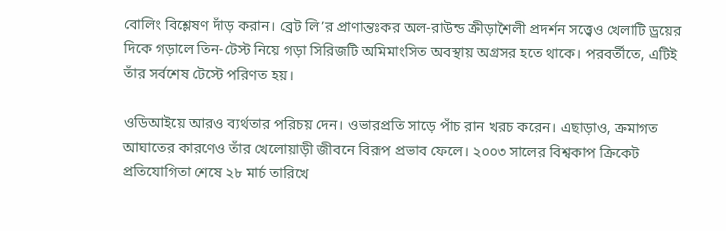বোলিং বিশ্লেষণ দাঁড় করান। ব্রেট লি’র প্রাণান্তঃকর অল-রাউন্ড ক্রীড়াশৈলী প্রদর্শন সত্ত্বেও খেলাটি ড্রয়ের দিকে গড়ালে তিন-টেস্ট নিয়ে গড়া সিরিজটি অমিমাংসিত অবস্থায় অগ্রসর হতে থাকে। পরবর্তীতে, এটিই তাঁর সর্বশেষ টেস্টে পরিণত হয়।

ওডিআইয়ে আরও ব্যর্থতার পরিচয় দেন। ওভারপ্রতি সাড়ে পাঁচ রান খরচ করেন। এছাড়াও, ক্রমাগত আঘাতের কারণেও তাঁর খেলোয়াড়ী জীবনে বিরূপ প্রভাব ফেলে। ২০০৩ সালের বিশ্বকাপ ক্রিকেট প্রতিযোগিতা শেষে ২৮ মার্চ তারিখে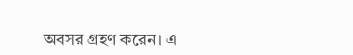অবসর গ্রহণ করেন। এ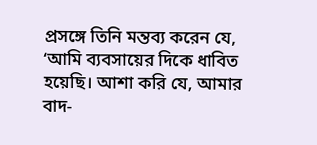প্রসঙ্গে তিনি মন্তব্য করেন যে, ‘আমি ব্যবসায়ের দিকে ধাবিত হয়েছি। আশা করি যে, আমার বাদ-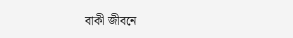বাকী জীবনে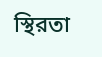স্থিরতা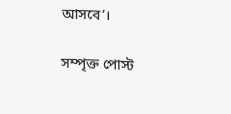আসবে’।

সম্পৃক্ত পোস্ট